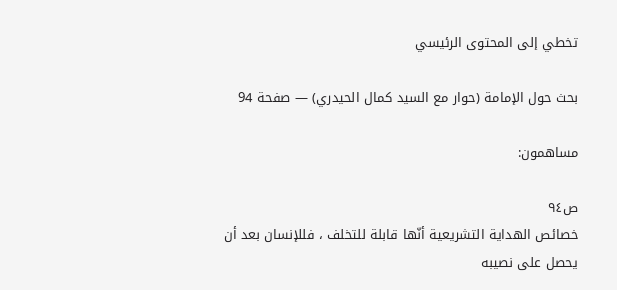تخطي إلى المحتوى الرئيسي

بحث حول الإمامة (حوار مع السيد كمال الحيدري) — صفحة 94

مساهمون:

ص٩٤
خصائص الهداية التشريعية أنّها قابلة للتخلف ، فللإنسان بعد أن يحصل على نصيبه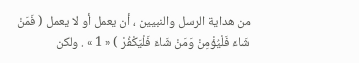من هداية الرسل والنبيين ، أن يعمل أو لا يعمل ( فَمَنْ شَاءَ فَلْيُؤْمِنْ وَمَنْ شَاءَ فَلْيَكْفُرْ ) « 1 » . ولكن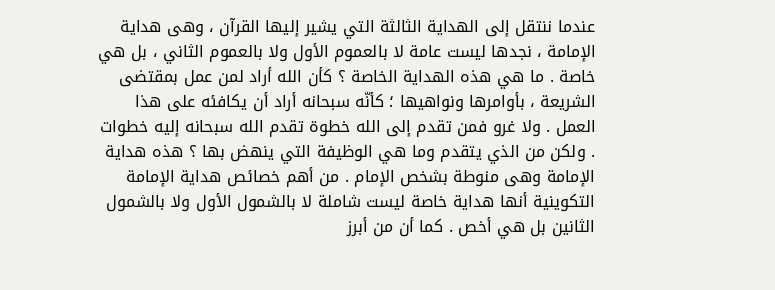عندما ننتقل إلى الهداية الثالثة التي يشير إليها القرآن ، وهى هداية الإمامة ، نجدها ليست عامة لا بالعموم الأول ولا بالعموم الثاني ، بل هي خاصة . ما هي هذه الهداية الخاصة ؟ كأن الله أراد لمن عمل بمقتضى الشريعة ، بأوامرها ونواهيها ؛ كأنّه سبحانه أراد أن يكافئه على هذا العمل . ولا غرو فمن تقدم إلى الله خطوة تقدم الله سبحانه إليه خطوات . ولكن من الذي يتقدم وما هي الوظيفة التي ينهض بها ؟ هذه هداية الإمامة وهى منوطة بشخص الإمام . من أهم خصائص هداية الإمامة التكوينية أنها هداية خاصة ليست شاملة لا بالشمول الأول ولا بالشمول الثانين بل هي أخص . كما أن من أبرز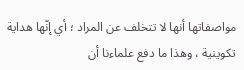مواصفاتها أنها لا تتخلف عن المراد ؛ أي إنّها هداية تكوينية ، وهذا ما دفع علماءنا أن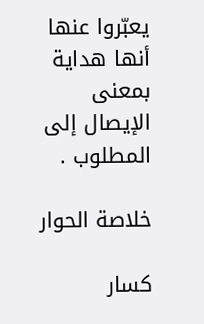يعبّروا عنها أنها هداية بمعنى الإيصال إلى المطلوب .

خلاصة الحوار

كسار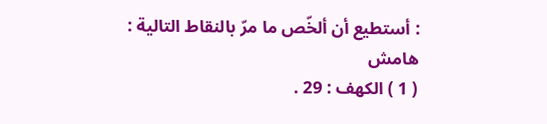: أستطيع أن ألخّص ما مرّ بالنقاط التالية :
هامش
( 1 ) الكهف : 29 .